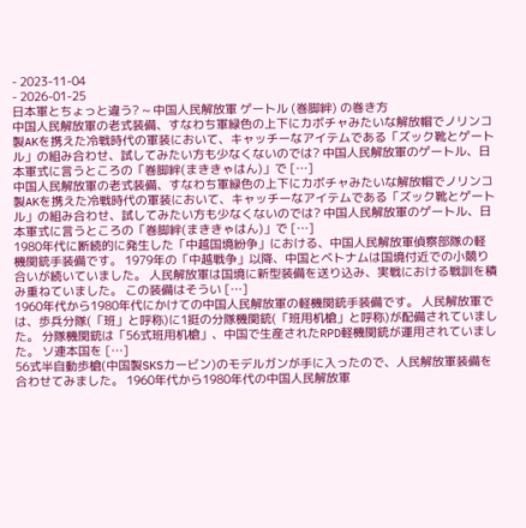- 2023-11-04
- 2026-01-25
日本軍とちょっと違う? ~ 中国人民解放軍 ゲートル (巻脚絆) の巻き方
中国人民解放軍の老式装備、すなわち軍緑色の上下にカボチャみたいな解放帽でノリンコ製AKを携えた冷戦時代の軍装において、キャッチーなアイテムである「ズック靴とゲートル」の組み合わせ、試してみたい方も少なくないのでは? 中国人民解放軍のゲートル、日本軍式に言うところの「巻脚絆(まききゃはん)」で […]
中国人民解放軍の老式装備、すなわち軍緑色の上下にカボチャみたいな解放帽でノリンコ製AKを携えた冷戦時代の軍装において、キャッチーなアイテムである「ズック靴とゲートル」の組み合わせ、試してみたい方も少なくないのでは? 中国人民解放軍のゲートル、日本軍式に言うところの「巻脚絆(まききゃはん)」で […]
1980年代に断続的に発生した「中越国境紛争」における、中国人民解放軍偵察部隊の軽機関銃手装備です。 1979年の「中越戦争」以降、中国とベトナムは国境付近での小競り合いが続いていました。 人民解放軍は国境に新型装備を送り込み、実戦における戦訓を積み重ねていました。 この装備はそうい […]
1960年代から1980年代にかけての中国人民解放軍の軽機関銃手装備です。 人民解放軍では、歩兵分隊(「班」と呼称)に1挺の分隊機関銃(「班用机槍」と呼称)が配備されていました。 分隊機関銃は「56式班用机槍」、中国で生産されたRPD軽機関銃が運用されていました。 ソ連本国を […]
56式半自動歩槍(中国製SKSカービン)のモデルガンが手に入ったので、人民解放軍装備を合わせてみました。 1960年代から1980年代の中国人民解放軍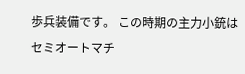歩兵装備です。 この時期の主力小銃はセミオートマチ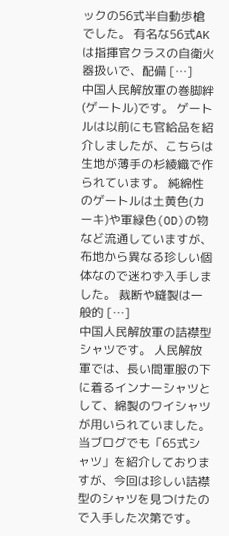ックの56式半自動歩槍でした。 有名な56式AKは指揮官クラスの自衛火器扱いで、配備 […]
中国人民解放軍の巻脚絆(ゲートル)です。 ゲートルは以前にも官給品を紹介しましたが、こちらは生地が薄手の杉綾織で作られています。 純綿性のゲートルは土黄色(カーキ)や軍緑色(OD)の物など流通していますが、布地から異なる珍しい個体なので迷わず入手しました。 裁断や縫製は一般的 […]
中国人民解放軍の詰襟型シャツです。 人民解放軍では、長い間軍服の下に着るインナーシャツとして、綿製のワイシャツが用いられていました。 当ブログでも「65式シャツ」を紹介しておりますが、今回は珍しい詰襟型のシャツを見つけたので入手した次第です。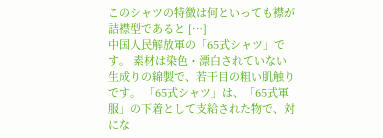このシャツの特徴は何といっても襟が詰襟型であると […]
中国人民解放軍の「65式シャツ」です。 素材は染色・漂白されていない生成りの綿製で、若干目の粗い肌触りです。 「65式シャツ」は、「65式軍服」の下着として支給された物で、対にな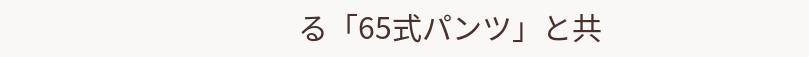る「65式パンツ」と共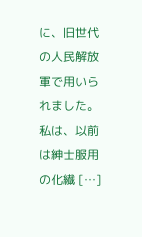に、旧世代の人民解放軍で用いられました。 私は、以前は紳士服用の化繊 […]